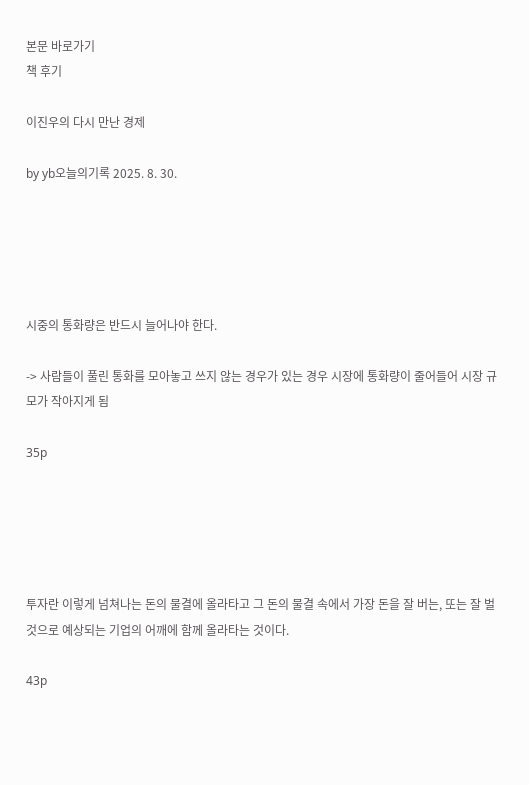본문 바로가기
책 후기

이진우의 다시 만난 경제

by yb오늘의기록 2025. 8. 30.





시중의 통화량은 반드시 늘어나야 한다.

-> 사람들이 풀린 통화를 모아놓고 쓰지 않는 경우가 있는 경우 시장에 통화량이 줄어들어 시장 규모가 작아지게 됨

35p





투자란 이렇게 넘쳐나는 돈의 물결에 올라타고 그 돈의 물결 속에서 가장 돈을 잘 버는, 또는 잘 벌 것으로 예상되는 기업의 어깨에 함께 올라타는 것이다.

43p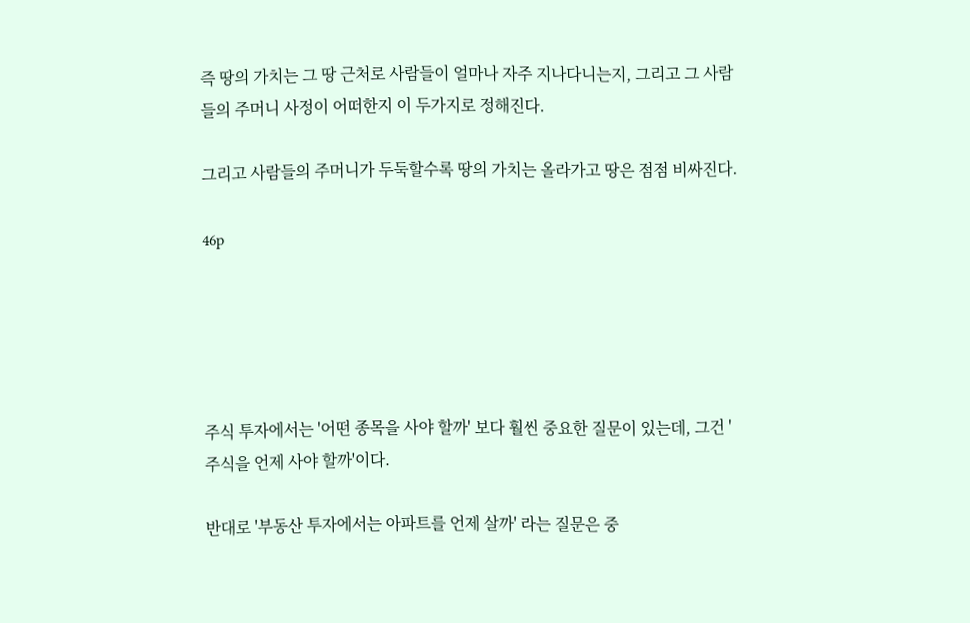즉 땅의 가치는 그 땅 근처로 사람들이 얼마나 자주 지나다니는지, 그리고 그 사람들의 주머니 사정이 어떠한지 이 두가지로 정해진다.

그리고 사람들의 주머니가 두둑할수록 땅의 가치는 올라가고 땅은 점점 비싸진다.

46p





주식 투자에서는 '어떤 종목을 사야 할까' 보다 훨씬 중요한 질문이 있는데, 그건 '주식을 언제 사야 할까'이다.

반대로 '부동산 투자에서는 아파트를 언제 살까' 라는 질문은 중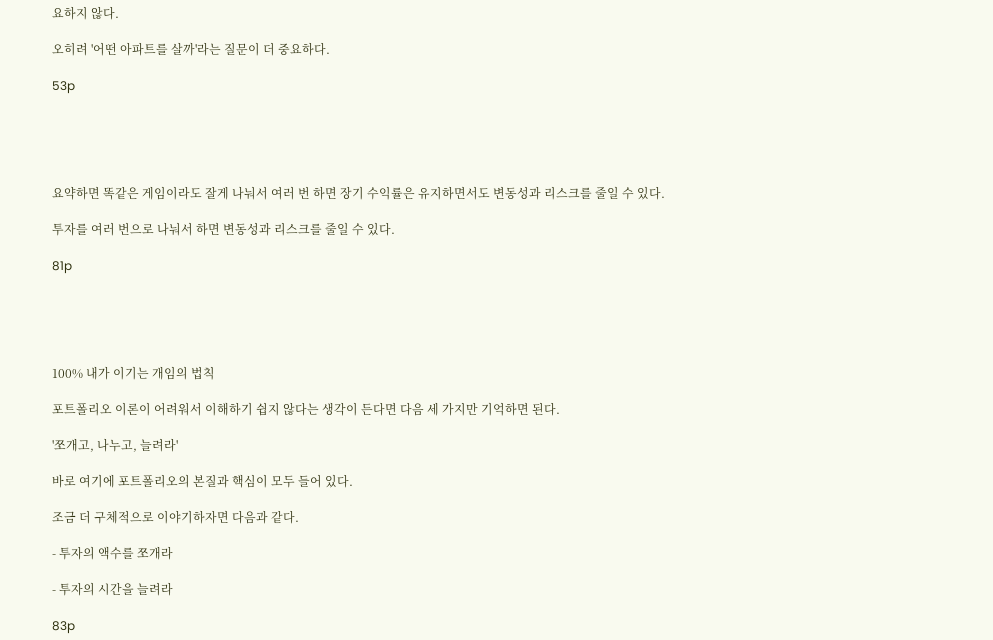요하지 않다.

오히려 '어떤 아파트를 살까'라는 질문이 더 중요하다.

53p





요약하면 똑같은 게임이라도 잘게 나눠서 여러 번 하면 장기 수익률은 유지하면서도 변동성과 리스크를 줄일 수 있다.

투자를 여러 번으로 나눠서 하면 변동성과 리스크를 줄일 수 있다.

81p





100% 내가 이기는 개임의 법칙

포트폴리오 이론이 어려워서 이해하기 쉽지 않다는 생각이 든다면 다음 세 가지만 기억하면 된다.

'쪼개고, 나누고, 늘려라'

바로 여기에 포트폴리오의 본질과 핵심이 모두 들어 있다.

조금 더 구체적으로 이야기하자면 다음과 같다.

- 투자의 액수를 쪼개라

- 투자의 시간을 늘려라

83p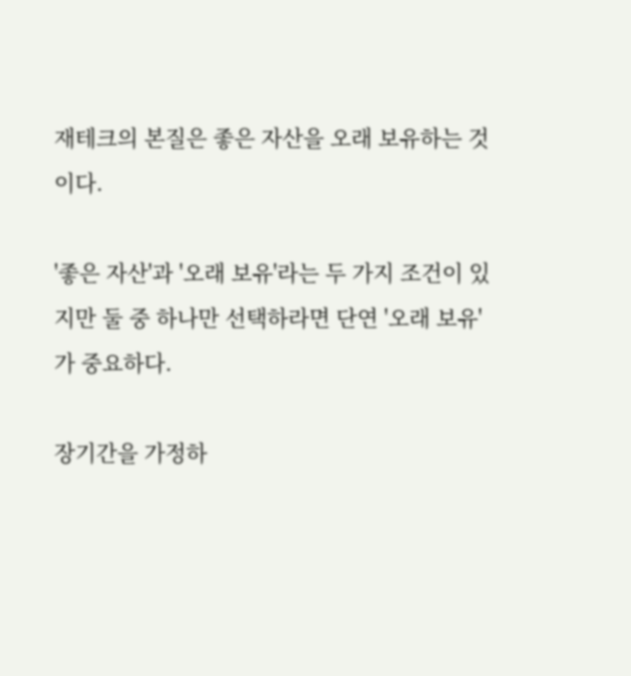재테크의 본질은 좋은 자산을 오래 보유하는 것이다.

'좋은 자산'과 '오래 보유'라는 두 가지 조건이 있지만 둘 중 하나만 선택하라면 단연 '오래 보유'가 중요하다.

장기간을 가정하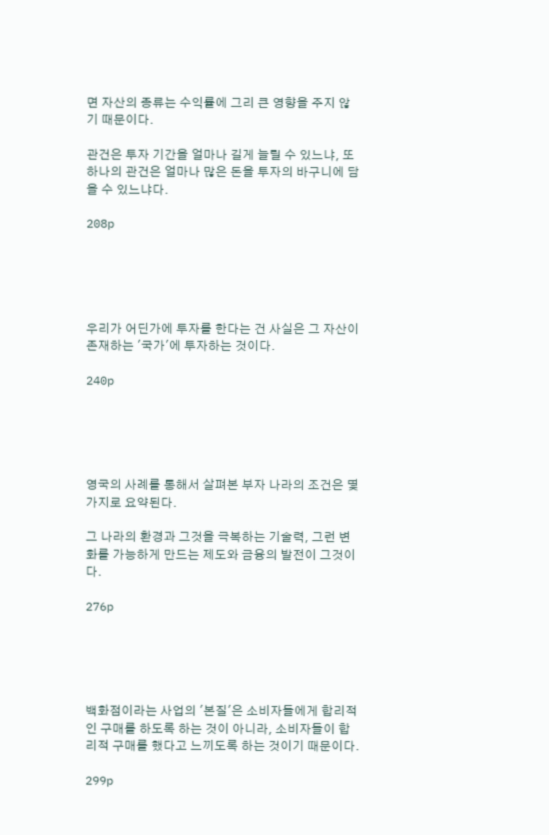면 자산의 종류는 수익률에 그리 큰 영향을 주지 않기 때문이다.

관건은 투자 기간을 얼마나 길게 늘릴 수 있느냐, 또 하나의 관건은 얼마나 많은 돈을 투자의 바구니에 담을 수 있느냐다.

208p





우리가 어딘가에 투자를 한다는 건 사실은 그 자산이 존재하는 '국가'에 투자하는 것이다.

240p





영국의 사례를 통해서 살펴본 부자 나라의 조건은 몇 가지로 요약된다.

그 나라의 환경과 그것을 극복하는 기술력, 그런 변화를 가능하게 만드는 제도와 금융의 발전이 그것이다.

276p





백화점이라는 사업의 '본질'은 소비자들에게 합리적인 구매를 하도록 하는 것이 아니라, 소비자들이 합리적 구매를 했다고 느끼도록 하는 것이기 때문이다.

299p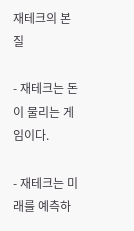재테크의 본질

- 재테크는 돈이 물리는 게임이다.

- 재테크는 미래를 예측하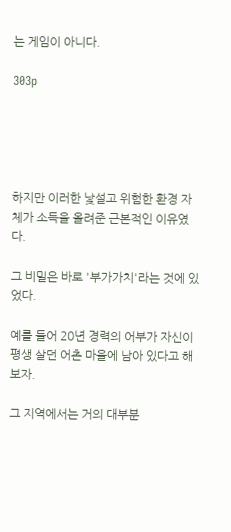는 게임이 아니다.

303p





하지만 이러한 낯설고 위험한 환경 자체가 소득을 올려준 근본적인 이유였다.

그 비밀은 바로 '부가가치'라는 것에 있었다.

예를 들어 20년 경력의 어부가 자신이 평생 살던 어촌 마을에 남아 있다고 해 보자.

그 지역에서는 거의 대부분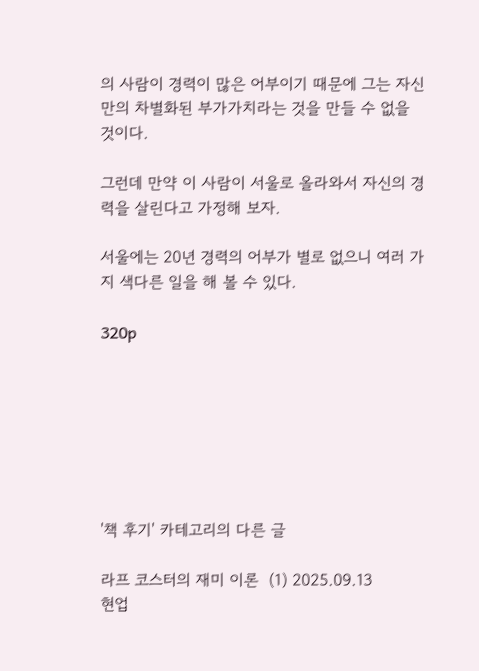의 사람이 경력이 많은 어부이기 때문에 그는 자신만의 차별화된 부가가치라는 것을 만들 수 없을 것이다.

그런데 만약 이 사람이 서울로 올라와서 자신의 경력을 살린다고 가정해 보자.

서울에는 20년 경력의 어부가 별로 없으니 여러 가지 색다른 일을 해 볼 수 있다.

320p







'책 후기' 카테고리의 다른 글

라프 코스터의 재미 이론  (1) 2025.09.13
현업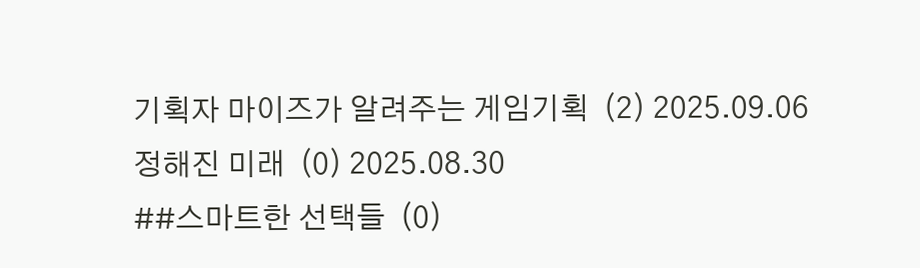기획자 마이즈가 알려주는 게임기획  (2) 2025.09.06
정해진 미래  (0) 2025.08.30
##스마트한 선택들  (0)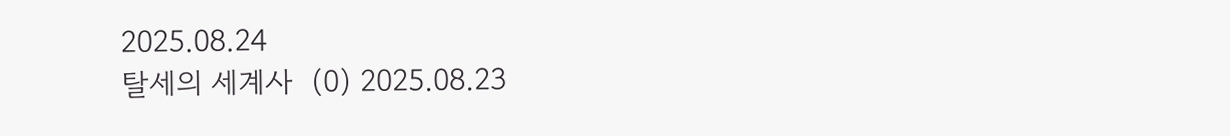2025.08.24
탈세의 세계사  (0) 2025.08.23